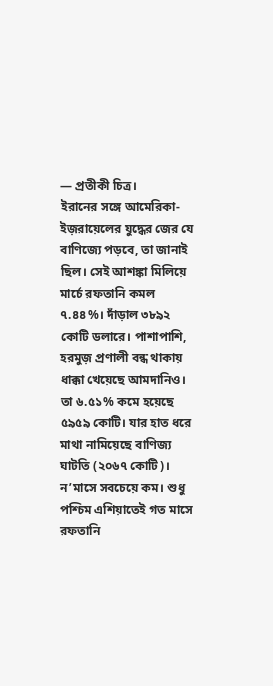— প্রতীকী চিত্র।
ইরানের সঙ্গে আমেরিকা-ইজ়রায়েলের যুদ্ধের জের যে বাণিজ্যে পড়বে, তা জানাই ছিল। সেই আশঙ্কা মিলিয়ে মার্চে রফতানি কমল ৭.৪৪%। দাঁড়াল ৩৮৯২ কোটি ডলারে। পাশাপাশি, হরমুজ় প্রণালী বন্ধ থাকায় ধাক্কা খেয়েছে আমদানিও। তা ৬.৫১% কমে হয়েছে ৫৯৫৯ কোটি। যার হাত ধরে মাথা নামিয়েছে বাণিজ্য ঘাটতি (২০৬৭ কোটি)। ন’মাসে সবচেয়ে কম। শুধু পশ্চিম এশিয়াতেই গত মাসে রফতানি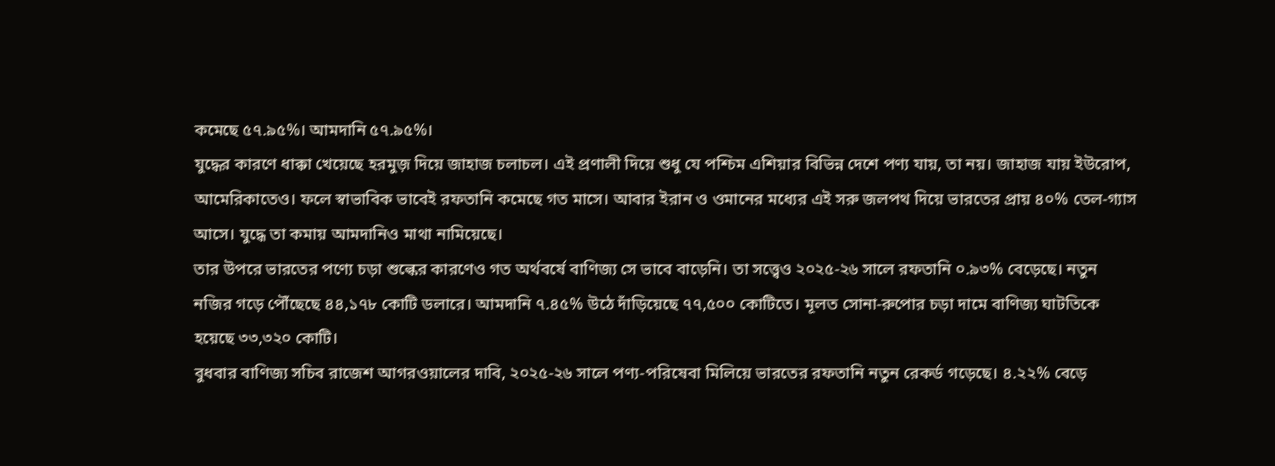কমেছে ৫৭.৯৫%। আমদানি ৫৭.৯৫%।
যুদ্ধের কারণে ধাক্কা খেয়েছে হরমুজ় দিয়ে জাহাজ চলাচল। এই প্রণালী দিয়ে শুধু যে পশ্চিম এশিয়ার বিভিন্ন দেশে পণ্য যায়, তা নয়। জাহাজ যায় ইউরোপ, আমেরিকাতেও। ফলে স্বাভাবিক ভাবেই রফতানি কমেছে গত মাসে। আবার ইরান ও ওমানের মধ্যের এই সরু জলপথ দিয়ে ভারতের প্রায় ৪০% তেল-গ্যাস আসে। যুদ্ধে তা কমায় আমদানিও মাথা নামিয়েছে।
তার উপরে ভারতের পণ্যে চড়া শুল্কের কারণেও গত অর্থবর্ষে বাণিজ্য সে ভাবে বাড়েনি। তা সত্ত্বেও ২০২৫-২৬ সালে রফতানি ০.৯৩% বেড়েছে। নতুন নজির গড়ে পৌঁছেছে ৪৪,১৭৮ কোটি ডলারে। আমদানি ৭.৪৫% উঠে দাঁড়িয়েছে ৭৭,৫০০ কোটিতে। মূলত সোনা-রুপোর চড়া দামে বাণিজ্য ঘাটতিকে হয়েছে ৩৩,৩২০ কোটি।
বুধবার বাণিজ্য সচিব রাজেশ আগরওয়ালের দাবি, ২০২৫-২৬ সালে পণ্য-পরিষেবা মিলিয়ে ভারতের রফতানি নতুন রেকর্ড গড়েছে। ৪.২২% বেড়ে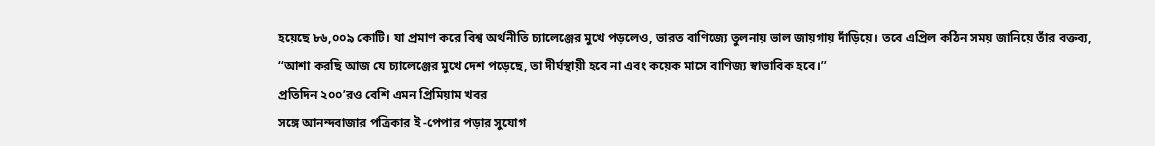হয়েছে ৮৬,০০৯ কোটি। যা প্রমাণ করে বিশ্ব অর্থনীতি চ্যালেঞ্জের মুখে পড়লেও, ভারত বাণিজ্যে তুলনায় ভাল জায়গায় দাঁড়িয়ে। তবে এপ্রিল কঠিন সময় জানিয়ে তাঁর বক্তব্য, ‘‘আশা করছি আজ যে চ্যালেঞ্জের মুখে দেশ পড়েছে, তা দীর্ঘস্থায়ী হবে না এবং কয়েক মাসে বাণিজ্য স্বাভাবিক হবে।’’
প্রতিদিন ২০০’রও বেশি এমন প্রিমিয়াম খবর
সঙ্গে আনন্দবাজার পত্রিকার ই -পেপার পড়ার সুযোগ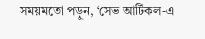সময়মতো পড়ুন, ‘সেভ আর্টিকল-এ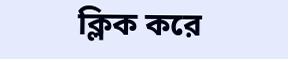ক্লিক করে